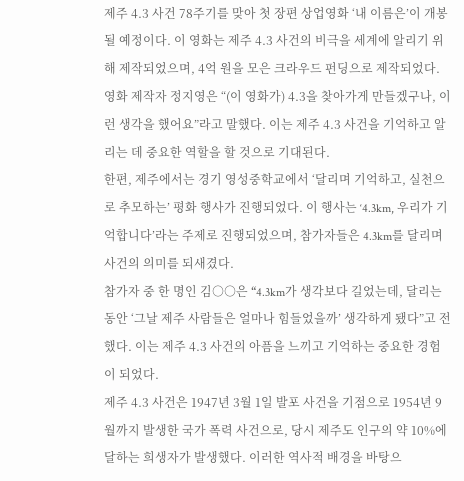제주 4.3 사건 78주기를 맞아 첫 장편 상업영화 ‘내 이름은’이 개봉될 예정이다. 이 영화는 제주 4.3 사건의 비극을 세계에 알리기 위해 제작되었으며, 4억 원을 모은 크라우드 펀딩으로 제작되었다.
영화 제작자 정지영은 “(이 영화가) 4.3을 찾아가게 만들겠구나, 이런 생각을 했어요”라고 말했다. 이는 제주 4.3 사건을 기억하고 알리는 데 중요한 역할을 할 것으로 기대된다.
한편, 제주에서는 경기 영성중학교에서 ‘달리며 기억하고, 실천으로 추모하는’ 평화 행사가 진행되었다. 이 행사는 ‘4.3km, 우리가 기억합니다’라는 주제로 진행되었으며, 참가자들은 4.3km를 달리며 사건의 의미를 되새겼다.
참가자 중 한 명인 김○○은 “4.3km가 생각보다 길었는데, 달리는 동안 ‘그날 제주 사람들은 얼마나 힘들었을까’ 생각하게 됐다”고 전했다. 이는 제주 4.3 사건의 아픔을 느끼고 기억하는 중요한 경험이 되었다.
제주 4.3 사건은 1947년 3월 1일 발포 사건을 기점으로 1954년 9월까지 발생한 국가 폭력 사건으로, 당시 제주도 인구의 약 10%에 달하는 희생자가 발생했다. 이러한 역사적 배경을 바탕으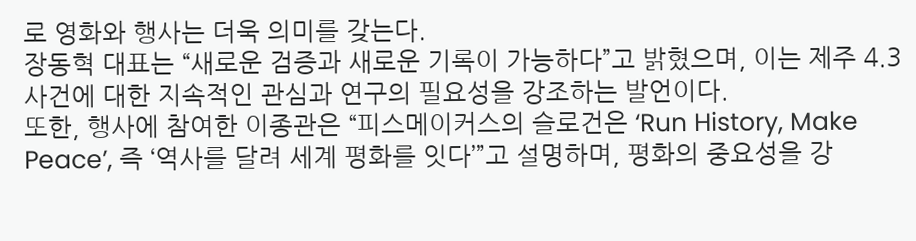로 영화와 행사는 더욱 의미를 갖는다.
장동혁 대표는 “새로운 검증과 새로운 기록이 가능하다”고 밝혔으며, 이는 제주 4.3 사건에 대한 지속적인 관심과 연구의 필요성을 강조하는 발언이다.
또한, 행사에 참여한 이종관은 “피스메이커스의 슬로건은 ‘Run History, Make Peace’, 즉 ‘역사를 달려 세계 평화를 잇다’”고 설명하며, 평화의 중요성을 강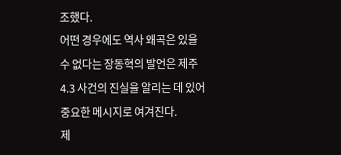조했다.
어떤 경우에도 역사 왜곡은 있을 수 없다는 장동혁의 발언은 제주 4.3 사건의 진실을 알리는 데 있어 중요한 메시지로 여겨진다.
제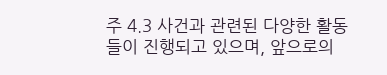주 4.3 사건과 관련된 다양한 활동들이 진행되고 있으며, 앞으로의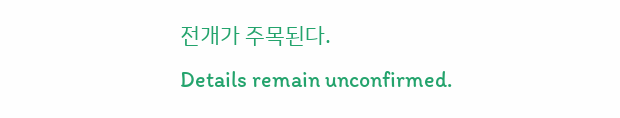전개가 주목된다.
Details remain unconfirmed.